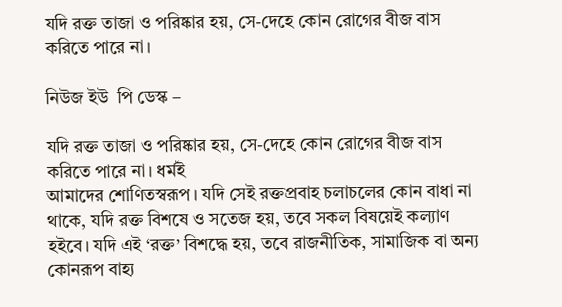যদি রক্ত তাজা ও পরিষ্কার হয়, সে-দেহে কোন রোগের বীজ বাস করিতে পারে না।

নিউজ ইউ  পি ডেস্ক –

যদি রক্ত তাজা ও পরিষ্কার হয়, সে-দেহে কোন রোগের বীজ বাস করিতে পারে না। ধৰ্মই
আমাদের শোণিতস্বরূপ। যদি সেই রক্তপ্রবাহ চলাচলের কোন বাধা না থাকে, যদি রক্ত বিশষে ও সতেজ হয়, তবে সকল বিষয়েই কল্যাণ হইবে। যদি এই ‘রক্ত’ বিশদ্ধে হয়, তবে রাজনীতিক, সামাজিক বা অন্য কোনরূপ বাহ্য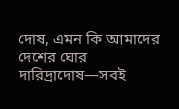দোষ, এমন কি আমাদের দেশের ঘোর দারিদ্রাদোষ—সবই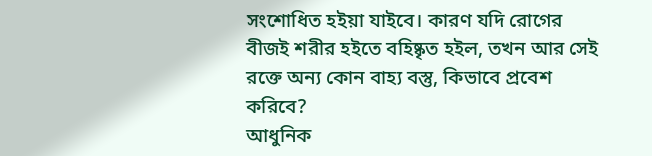সংশোধিত হইয়া যাইবে। কারণ যদি রোগের বীজই শরীর হইতে বহিষ্কৃত হইল, তখন আর সেই রক্তে অন্য কোন বাহ্য বস্তু, কিভাবে প্রবেশ করিবে?
আধুনিক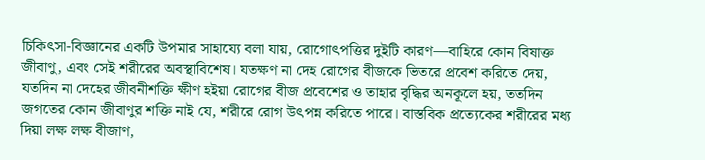চিকিৎসা-বিজ্ঞানের একটি উপমার সাহায্যে বলা যায়, রোগোৎপত্তির দুইটি কারণ—বাহিরে কোন বিষাক্ত জীবাণু, এবং সেই শরীরের অবস্থাবিশেষ। যতক্ষণ না দেহ রোগের বীজকে ভিতরে প্রবেশ করিতে দেয়, যতদিন না দেহের জীবনীশক্তি ক্ষীণ হইয়া রোগের বীজ প্রবেশের ও তাহার বৃদ্ধির অনকূলে হয়, ততদিন জগতের কোন জীবাণুর শক্তি নাই যে, শরীরে রোগ উৎপন্ন করিতে পারে। বাস্তবিক প্রত্যেকের শরীরের মধ্য দিয়া লক্ষ লক্ষ বীজাণ,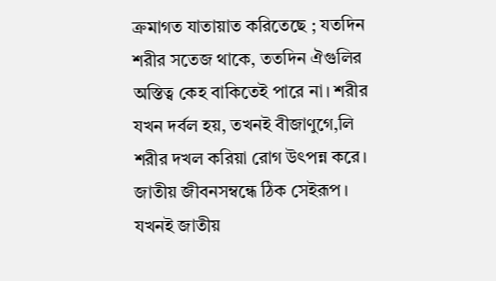ক্রমাগত যাতায়াত করিতেছে ; যতদিন শরীর সতেজ থাকে, ততদিন ঐগুলির অস্তিত্ব কেহ বাকিতেই পারে না। শরীর যখন দর্বল হয়, তখনই বীজাণুগে,লি শরীর দখল করিয়া রোগ উৎপন্ন করে। জাতীয় জীবনসম্বন্ধে ঠিক সেইরূপ। যখনই জাতীয়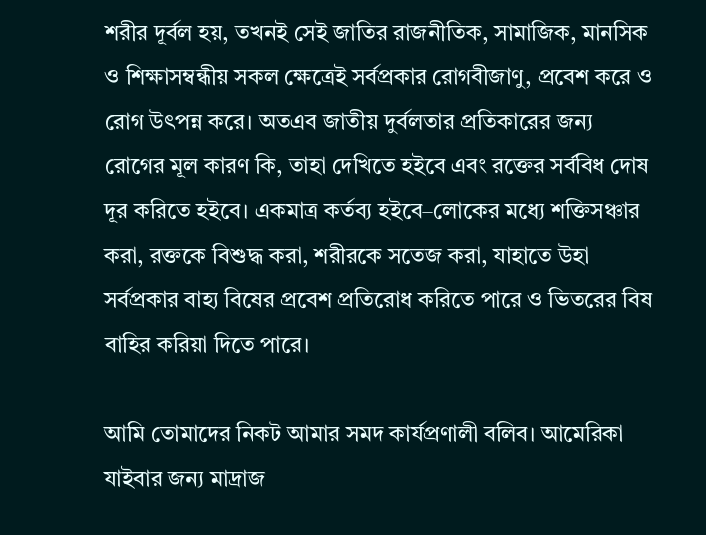শরীর দূর্বল হয়, তখনই সেই জাতির রাজনীতিক, সামাজিক, মানসিক ও শিক্ষাসম্বন্ধীয় সকল ক্ষেত্রেই সর্বপ্রকার রোগবীজাণু, প্রবেশ করে ও রোগ উৎপন্ন করে। অতএব জাতীয় দুর্বলতার প্রতিকারের জন্য রোগের মূল কারণ কি, তাহা দেখিতে হইবে এবং রক্তের সর্ববিধ দোষ দূর করিতে হইবে। একমাত্র কর্তব্য হইবে–লোকের মধ্যে শক্তিসঞ্চার করা, রক্তকে বিশুদ্ধ করা, শরীরকে সতেজ করা, যাহাতে উহা সর্বপ্রকার বাহ্য বিষের প্রবেশ প্রতিরোধ করিতে পারে ও ভিতরের বিষ বাহির করিয়া দিতে পারে।

আমি তোমাদের নিকট আমার সমদ কার্যপ্রণালী বলিব। আমেরিকা যাইবার জন্য মাদ্রাজ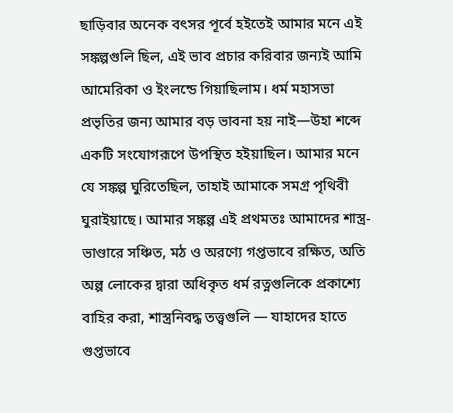ছাড়িবার অনেক বৎসর পূর্বে হইতেই আমার মনে এই সঙ্কল্পগুলি ছিল, এই ভাব প্রচার করিবার জন্যই আমি আমেরিকা ও ইংলন্ডে গিয়াছিলাম। ধর্ম মহাসভা প্রভৃতির জন্য আমার বড় ভাবনা হয় নাই—উহা শব্দে একটি সংযোগরূপে উপস্থিত হইয়াছিল। আমার মনে যে সঙ্কল্প ঘুরিতেছিল, তাহাই আমাকে সমগ্র পৃথিবী ঘুরাইয়াছে। আমার সঙ্কল্প এই প্রথমতঃ আমাদের শাস্ত্র- ভাণ্ডারে সঞ্চিত, মঠ ও অরণ্যে গপ্তভাবে রক্ষিত, অতি অল্প লোকের দ্বারা অধিকৃত ধর্ম রত্নগুলিকে প্রকাশ্যে বাহির করা, শাস্ত্রনিবদ্ধ তত্ত্বগুলি — যাহাদের হাতে গুপ্তভাবে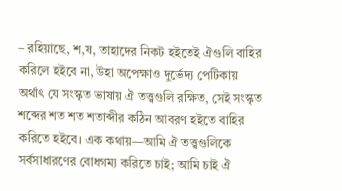– রহিয়াছে, শ,ষ, তাহাদের নিকট হইতেই ঐগুলি বাহির করিলে হইবে না, উহা অপেক্ষাও দুর্ভেদ্য পেটিকায় অর্থাৎ যে সংস্কৃত ভাষায় ঐ তত্ত্বগুলি রক্ষিত, সেই সংস্কৃত শব্দের শত শত শতাব্দীর কঠিন আবরণ হইতে বাহির করিতে হইবে। এক কথায়—আমি ঐ তত্ত্বগুলিকে সর্বসাধারণের বোধগম্য করিতে চাই; আমি চাই ঐ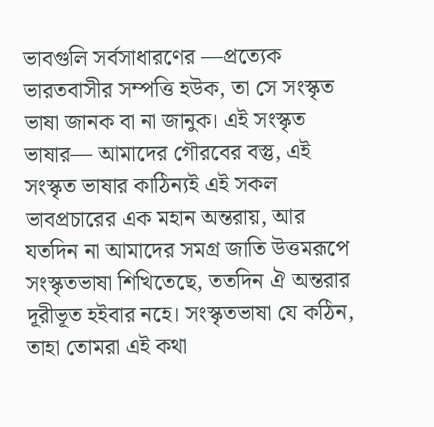ভাবগুলি সর্বসাধারণের —প্রত্যেক ভারতবাসীর সম্পত্তি হউক, তা সে সংস্কৃত ভাষা জানক বা না জানুক। এই সংস্কৃত ভাষার— আমাদের গৌরবের বস্তু, এই সংস্কৃত ভাষার কাঠিন্যই এই সকল ভাবপ্রচারের এক মহান অন্তরায়, আর যতদিন না আমাদের সমগ্র জাতি উত্তমরূপে সংস্কৃতভাষা শিখিতেছে, ততদিন ঐ অন্তরার দূরীভূত হইবার নহে। সংস্কৃতভাষা যে কঠিন, তাহা তোমরা এই কথা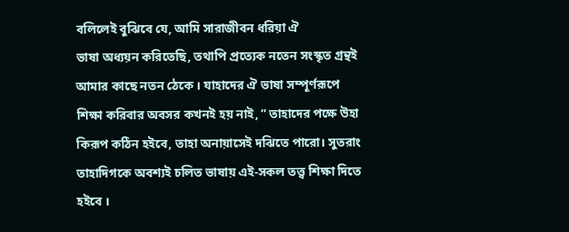বলিলেই বুঝিবে যে, আমি সারাজীবন ধরিয়া ঐ
ভাষা অধ্যয়ন করিতেছি, তথাপি প্রত্যেক নতেন সংস্কৃত গ্রন্থই আমার কাছে নতন ঠেকে । যাহাদের ঐ ভাষা সম্পূর্ণরূপে শিক্ষা করিবার অবসর কখনই হয় নাই, ” তাহাদের পক্ষে উহা কিরূপ কঠিন হইবে, তাহা অনায়াসেই দঝিতে পারো। সুতরাং তাহাদিগকে অবশ্যই চলিত ভাষায় এই-সকল তত্ত্ব শিক্ষা দিতে হইবে ।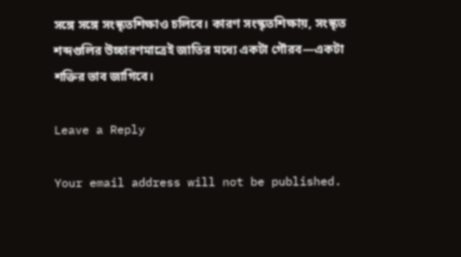সঙ্গে সঙ্গে সংস্কৃতশিক্ষাও চলিবে। কারণ সংস্কৃতশিক্ষায়, সংস্কৃত শব্দগুলির উচ্চারণমাত্রেই জাতির মধ্যে একটা গৌরব—একটা শক্তির ভাব জাগিবে।

Leave a Reply

Your email address will not be published.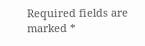Required fields are marked *